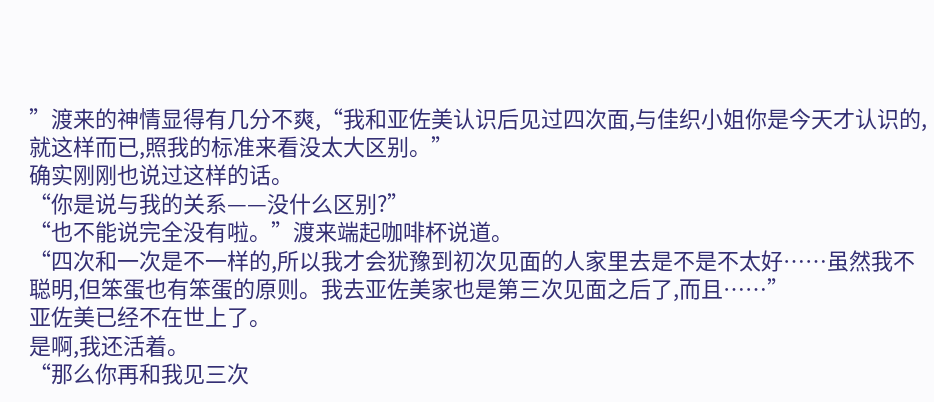”渡来的神情显得有几分不爽,“我和亚佐美认识后见过四次面,与佳织小姐你是今天才认识的,就这样而已,照我的标准来看没太大区别。”
确实刚刚也说过这样的话。
“你是说与我的关系——没什么区别?”
“也不能说完全没有啦。”渡来端起咖啡杯说道。
“四次和一次是不一样的,所以我才会犹豫到初次见面的人家里去是不是不太好……虽然我不聪明,但笨蛋也有笨蛋的原则。我去亚佐美家也是第三次见面之后了,而且……”
亚佐美已经不在世上了。
是啊,我还活着。
“那么你再和我见三次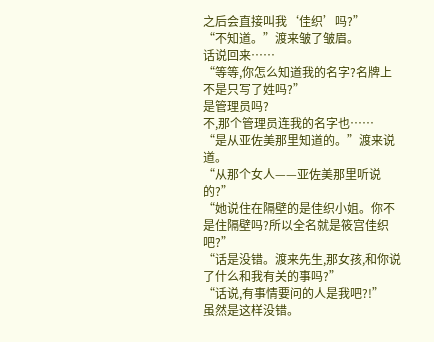之后会直接叫我‘佳织’吗?”
“不知道。”渡来皱了皱眉。
话说回来……
“等等,你怎么知道我的名字?名牌上不是只写了姓吗?”
是管理员吗?
不,那个管理员连我的名字也……
“是从亚佐美那里知道的。”渡来说道。
“从那个女人——亚佐美那里听说的?”
“她说住在隔壁的是佳织小姐。你不是住隔壁吗?所以全名就是筱宫佳织吧?”
“话是没错。渡来先生,那女孩,和你说了什么和我有关的事吗?”
“话说,有事情要问的人是我吧?!”
虽然是这样没错。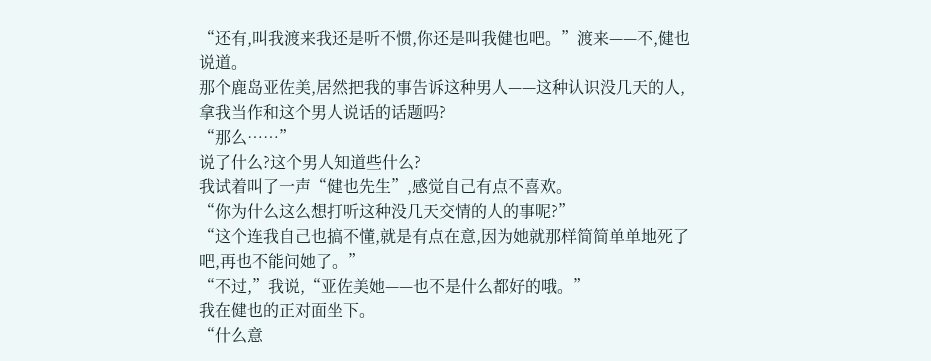“还有,叫我渡来我还是听不惯,你还是叫我健也吧。”渡来——不,健也说道。
那个鹿岛亚佐美,居然把我的事告诉这种男人——这种认识没几天的人,拿我当作和这个男人说话的话题吗?
“那么……”
说了什么?这个男人知道些什么?
我试着叫了一声“健也先生”,感觉自己有点不喜欢。
“你为什么这么想打听这种没几天交情的人的事呢?”
“这个连我自己也搞不懂,就是有点在意,因为她就那样简简单单地死了吧,再也不能问她了。”
“不过,”我说,“亚佐美她——也不是什么都好的哦。”
我在健也的正对面坐下。
“什么意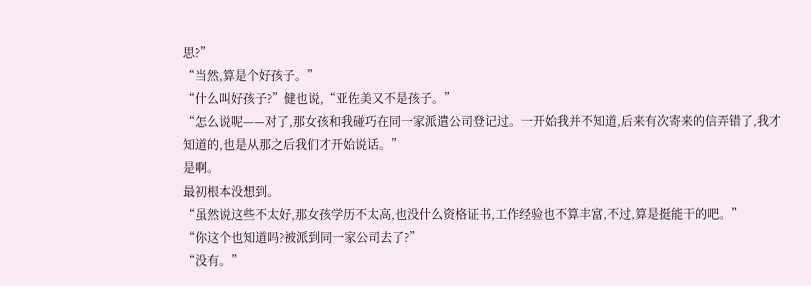思?”
“当然,算是个好孩子。”
“什么叫好孩子?”健也说,“亚佐美又不是孩子。”
“怎么说呢——对了,那女孩和我碰巧在同一家派遣公司登记过。一开始我并不知道,后来有次寄来的信弄错了,我才知道的,也是从那之后我们才开始说话。”
是啊。
最初根本没想到。
“虽然说这些不太好,那女孩学历不太高,也没什么资格证书,工作经验也不算丰富,不过,算是挺能干的吧。”
“你这个也知道吗?被派到同一家公司去了?”
“没有。”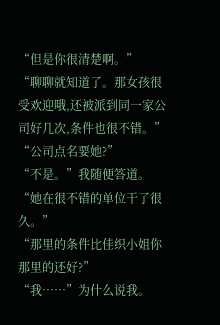“但是你很清楚啊。”
“聊聊就知道了。那女孩很受欢迎哦,还被派到同一家公司好几次,条件也很不错。”
“公司点名要她?”
“不是。”我随便答道。
“她在很不错的单位干了很久。”
“那里的条件比佳织小姐你那里的还好?”
“我……”为什么说我。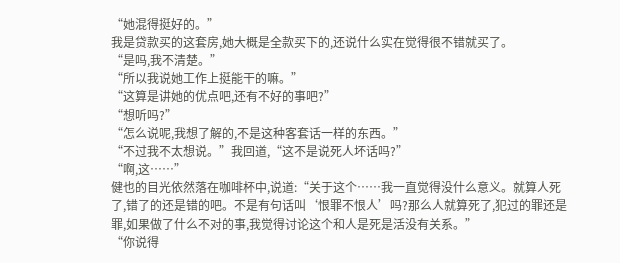“她混得挺好的。”
我是贷款买的这套房,她大概是全款买下的,还说什么实在觉得很不错就买了。
“是吗,我不清楚。”
“所以我说她工作上挺能干的嘛。”
“这算是讲她的优点吧,还有不好的事吧?”
“想听吗?”
“怎么说呢,我想了解的,不是这种客套话一样的东西。”
“不过我不太想说。”我回道,“这不是说死人坏话吗?”
“啊,这……”
健也的目光依然落在咖啡杯中,说道:“关于这个……我一直觉得没什么意义。就算人死了,错了的还是错的吧。不是有句话叫‘恨罪不恨人’吗?那么人就算死了,犯过的罪还是罪,如果做了什么不对的事,我觉得讨论这个和人是死是活没有关系。”
“你说得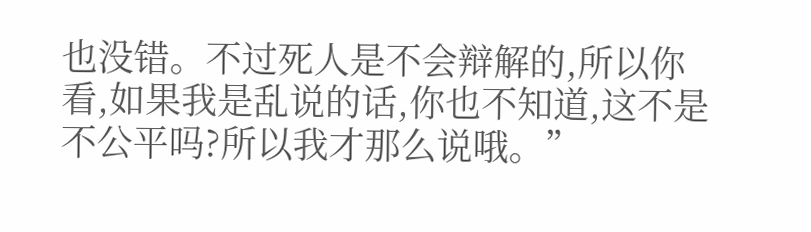也没错。不过死人是不会辩解的,所以你看,如果我是乱说的话,你也不知道,这不是不公平吗?所以我才那么说哦。”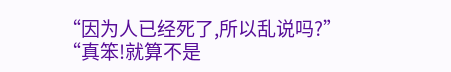“因为人已经死了,所以乱说吗?”
“真笨!就算不是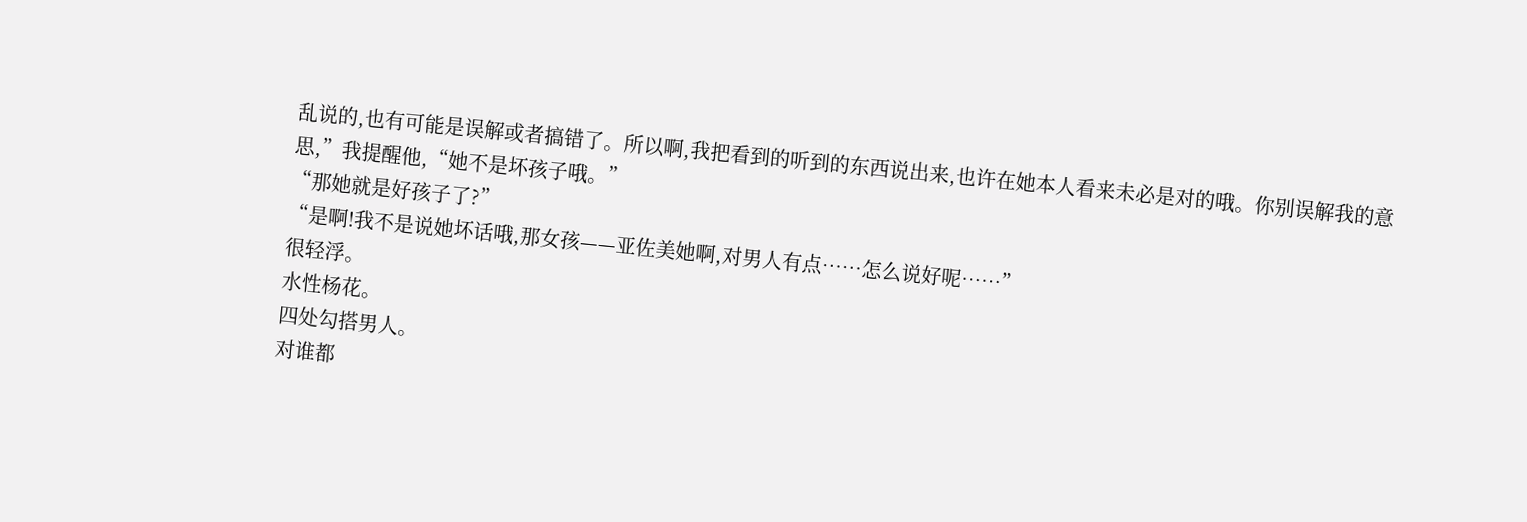乱说的,也有可能是误解或者搞错了。所以啊,我把看到的听到的东西说出来,也许在她本人看来未必是对的哦。你别误解我的意思,”我提醒他,“她不是坏孩子哦。”
“那她就是好孩子了?”
“是啊!我不是说她坏话哦,那女孩——亚佐美她啊,对男人有点……怎么说好呢……”
很轻浮。
水性杨花。
四处勾搭男人。
对谁都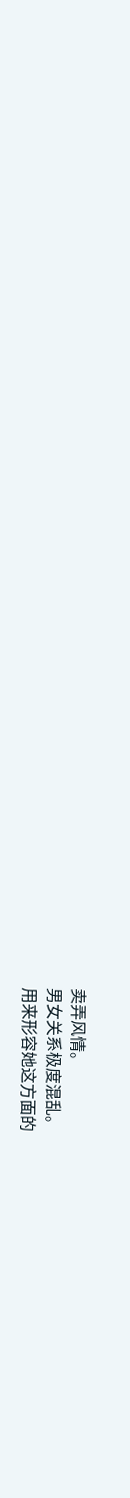卖弄风情。
男女关系极度混乱。
用来形容她这方面的